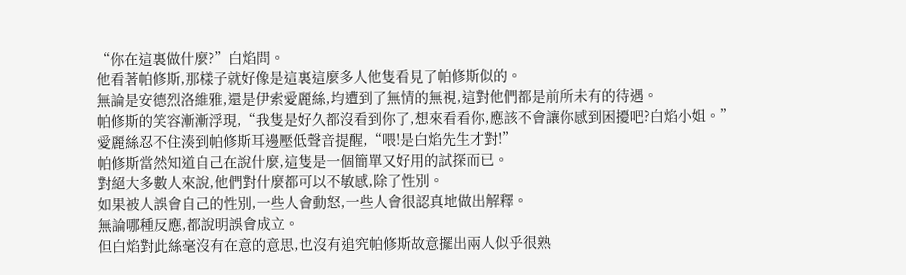“你在這裏做什麼?”白焰問。
他看著帕修斯,那樣子就好像是這裏這麼多人他隻看見了帕修斯似的。
無論是安德烈洛維雅,還是伊索愛麗絲,均遭到了無情的無視,這對他們都是前所未有的待遇。
帕修斯的笑容漸漸浮現,“我隻是好久都沒看到你了,想來看看你,應該不會讓你感到困擾吧?白焰小姐。”
愛麗絲忍不住湊到帕修斯耳邊壓低聲音提醒,“喂!是白焰先生才對!”
帕修斯當然知道自己在說什麼,這隻是一個簡單又好用的試探而已。
對絕大多數人來說,他們對什麼都可以不敏感,除了性別。
如果被人誤會自己的性別,一些人會動怒,一些人會很認真地做出解釋。
無論哪種反應,都說明誤會成立。
但白焰對此絲毫沒有在意的意思,也沒有追究帕修斯故意擺出兩人似乎很熟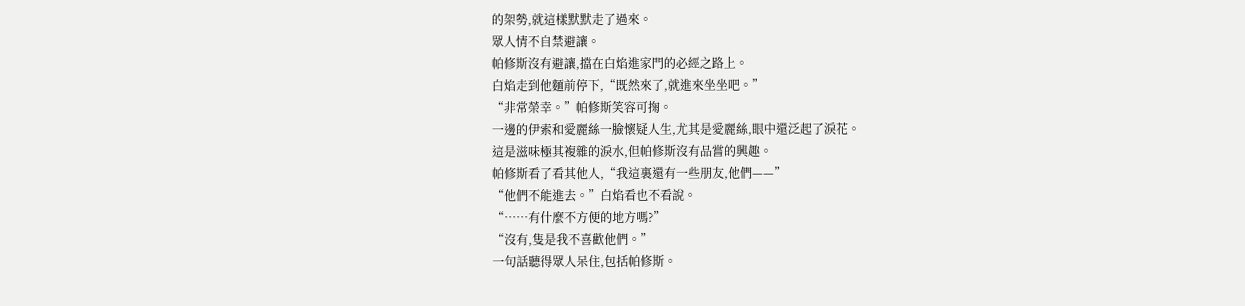的架勢,就這樣默默走了過來。
眾人情不自禁避讓。
帕修斯沒有避讓,擋在白焰進家門的必經之路上。
白焰走到他麵前停下,“既然來了,就進來坐坐吧。”
“非常榮幸。”帕修斯笑容可掬。
一邊的伊索和愛麗絲一臉懷疑人生,尤其是愛麗絲,眼中還泛起了淚花。
這是滋味極其複雜的淚水,但帕修斯沒有品嘗的興趣。
帕修斯看了看其他人,“我這裏還有一些朋友,他們——”
“他們不能進去。”白焰看也不看說。
“……有什麼不方便的地方嗎?”
“沒有,隻是我不喜歡他們。”
一句話聽得眾人呆住,包括帕修斯。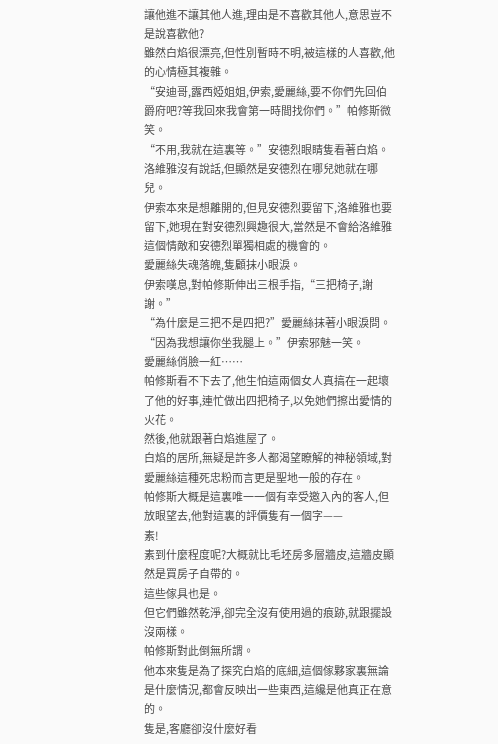讓他進不讓其他人進,理由是不喜歡其他人,意思豈不是說喜歡他?
雖然白焰很漂亮,但性別暫時不明,被這樣的人喜歡,他的心情極其複雜。
“安迪哥,露西婭姐姐,伊索,愛麗絲,要不你們先回伯爵府吧?等我回來我會第一時間找你們。”帕修斯微笑。
“不用,我就在這裏等。”安德烈眼睛隻看著白焰。
洛維雅沒有說話,但顯然是安德烈在哪兒她就在哪兒。
伊索本來是想離開的,但見安德烈要留下,洛維雅也要留下,她現在對安德烈興趣很大,當然是不會給洛維雅這個情敵和安德烈單獨相處的機會的。
愛麗絲失魂落魄,隻顧抹小眼淚。
伊索嘆息,對帕修斯伸出三根手指,“三把椅子,謝謝。”
“為什麼是三把不是四把?”愛麗絲抹著小眼淚問。
“因為我想讓你坐我腿上。”伊索邪魅一笑。
愛麗絲俏臉一紅……
帕修斯看不下去了,他生怕這兩個女人真搞在一起壞了他的好事,連忙做出四把椅子,以免她們擦出愛情的火花。
然後,他就跟著白焰進屋了。
白焰的居所,無疑是許多人都渴望瞭解的神秘領域,對愛麗絲這種死忠粉而言更是聖地一般的存在。
帕修斯大概是這裏唯一一個有幸受邀入內的客人,但放眼望去,他對這裏的評價隻有一個字——
素!
素到什麼程度呢?大概就比毛坯房多層牆皮,這牆皮顯然是買房子自帶的。
這些傢具也是。
但它們雖然乾淨,卻完全沒有使用過的痕跡,就跟擺設沒兩樣。
帕修斯對此倒無所謂。
他本來隻是為了探究白焰的底細,這個傢夥家裏無論是什麼情況,都會反映出一些東西,這纔是他真正在意的。
隻是,客廳卻沒什麼好看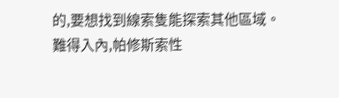的,要想找到線索隻能探索其他區域。
難得入內,帕修斯索性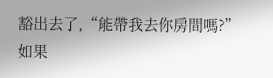豁出去了,“能帶我去你房間嗎?”
如果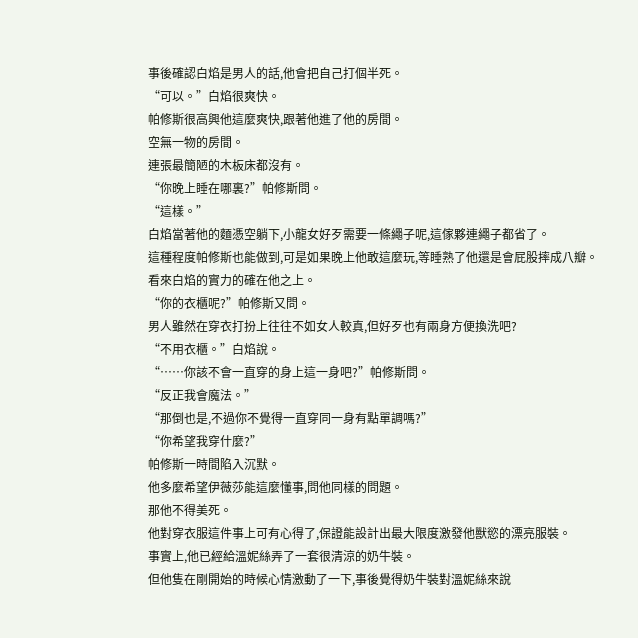事後確認白焰是男人的話,他會把自己打個半死。
“可以。”白焰很爽快。
帕修斯很高興他這麼爽快,跟著他進了他的房間。
空無一物的房間。
連張最簡陋的木板床都沒有。
“你晚上睡在哪裏?”帕修斯問。
“這樣。”
白焰當著他的麵憑空躺下,小龍女好歹需要一條繩子呢,這傢夥連繩子都省了。
這種程度帕修斯也能做到,可是如果晚上他敢這麼玩,等睡熟了他還是會屁股摔成八瓣。
看來白焰的實力的確在他之上。
“你的衣櫃呢?”帕修斯又問。
男人雖然在穿衣打扮上往往不如女人較真,但好歹也有兩身方便換洗吧?
“不用衣櫃。”白焰說。
“……你該不會一直穿的身上這一身吧?”帕修斯問。
“反正我會魔法。”
“那倒也是,不過你不覺得一直穿同一身有點單調嗎?”
“你希望我穿什麼?”
帕修斯一時間陷入沉默。
他多麼希望伊薇莎能這麼懂事,問他同樣的問題。
那他不得美死。
他對穿衣服這件事上可有心得了,保證能設計出最大限度激發他獸慾的漂亮服裝。
事實上,他已經給溫妮絲弄了一套很清涼的奶牛裝。
但他隻在剛開始的時候心情激動了一下,事後覺得奶牛裝對溫妮絲來說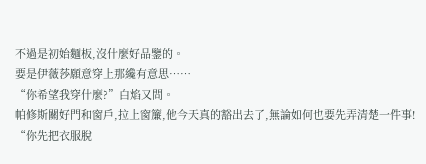不過是初始麵板,沒什麼好品鑒的。
要是伊薇莎願意穿上那纔有意思……
“你希望我穿什麼?”白焰又問。
帕修斯關好門和窗戶,拉上窗簾,他今天真的豁出去了,無論如何也要先弄清楚一件事!
“你先把衣服脫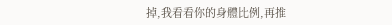掉,我看看你的身體比例,再推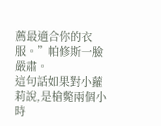薦最適合你的衣服。”帕修斯一臉嚴肅。
這句話如果對小蘿莉說,是槍斃兩個小時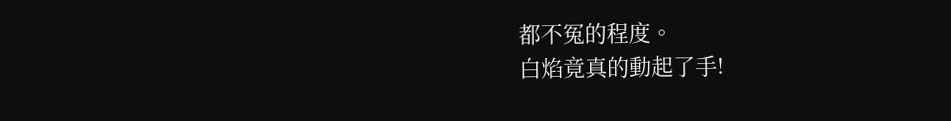都不冤的程度。
白焰竟真的動起了手!